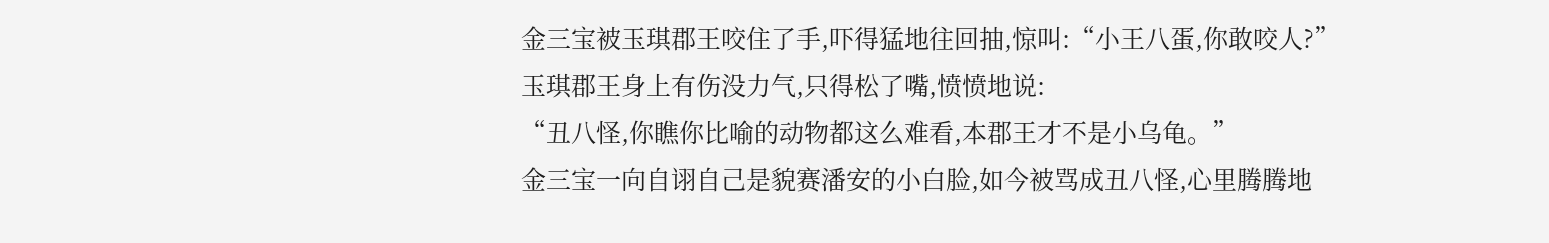金三宝被玉琪郡王咬住了手,吓得猛地往回抽,惊叫:“小王八蛋,你敢咬人?”
玉琪郡王身上有伤没力气,只得松了嘴,愤愤地说:
“丑八怪,你瞧你比喻的动物都这么难看,本郡王才不是小乌龟。”
金三宝一向自诩自己是貌赛潘安的小白脸,如今被骂成丑八怪,心里腾腾地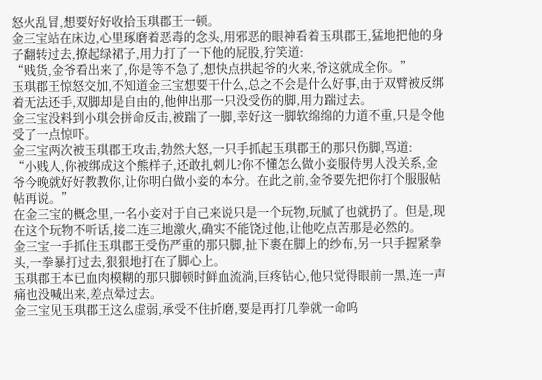怒火乱冒,想要好好收拾玉琪郡王一顿。
金三宝站在床边,心里琢磨着恶毒的念头,用邪恶的眼神看着玉琪郡王,猛地把他的身子翻转过去,撩起绿裙子,用力打了一下他的屁股,狞笑道:
“贱货,金爷看出来了,你是等不急了,想快点拱起爷的火来,爷这就成全你。”
玉琪郡王惊怒交加,不知道金三宝想要干什么,总之不会是什么好事,由于双臂被反绑着无法还手,双脚却是自由的,他伸出那一只没受伤的脚,用力踹过去。
金三宝没料到小琪会拼命反击,被踹了一脚,幸好这一脚软绵绵的力道不重,只是令他受了一点惊吓。
金三宝两次被玉琪郡王攻击,勃然大怒,一只手抓起玉琪郡王的那只伤脚,骂道:
“小贱人,你被绑成这个熊样子,还敢扎刺儿?你不懂怎么做小妾服侍男人没关系,金爷今晚就好好教教你,让你明白做小妾的本分。在此之前,金爷要先把你打个服服帖帖再说。”
在金三宝的概念里,一名小妾对于自己来说只是一个玩物,玩腻了也就扔了。但是,现在这个玩物不听话,接二连三地激火,确实不能饶过他,让他吃点苦那是必然的。
金三宝一手抓住玉琪郡王受伤严重的那只脚,扯下裹在脚上的纱布,另一只手握紧拳头,一拳暴打过去,狠狠地打在了脚心上。
玉琪郡王本已血肉模糊的那只脚顿时鲜血流淌,巨疼钻心,他只觉得眼前一黑,连一声痛也没喊出来,差点晕过去。
金三宝见玉琪郡王这么虚弱,承受不住折磨,要是再打几拳就一命呜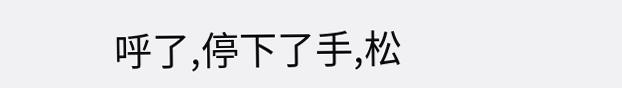呼了,停下了手,松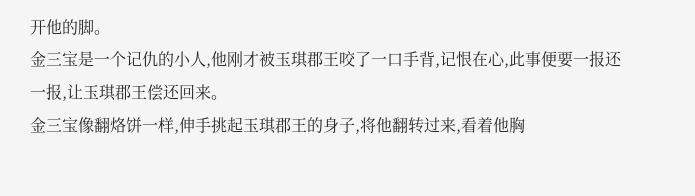开他的脚。
金三宝是一个记仇的小人,他刚才被玉琪郡王咬了一口手背,记恨在心,此事便要一报还一报,让玉琪郡王偿还回来。
金三宝像翻烙饼一样,伸手挑起玉琪郡王的身子,将他翻转过来,看着他胸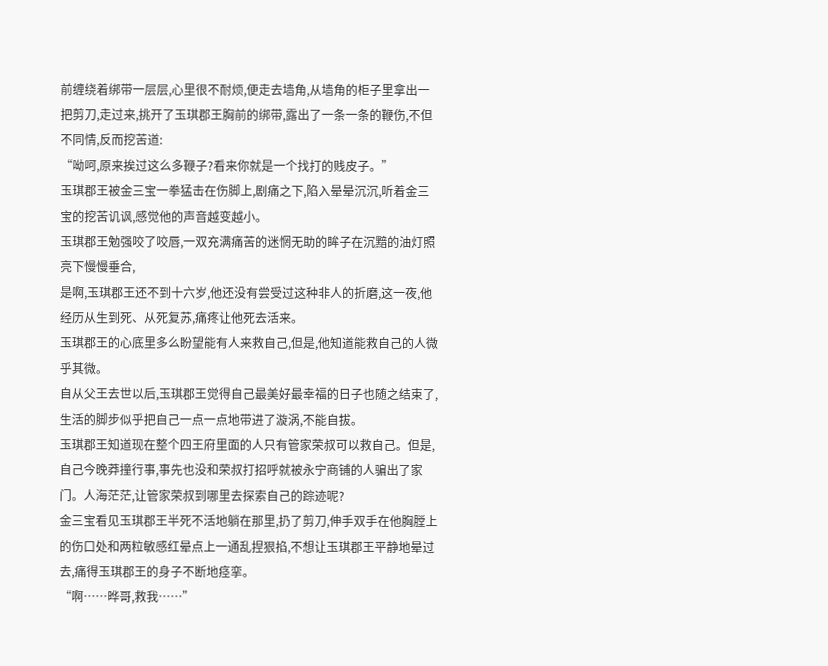前缠绕着绑带一层层,心里很不耐烦,便走去墙角,从墙角的柜子里拿出一把剪刀,走过来,挑开了玉琪郡王胸前的绑带,露出了一条一条的鞭伤,不但不同情,反而挖苦道:
“呦呵,原来挨过这么多鞭子?看来你就是一个找打的贱皮子。”
玉琪郡王被金三宝一拳猛击在伤脚上,剧痛之下,陷入晕晕沉沉,听着金三宝的挖苦讥讽,感觉他的声音越变越小。
玉琪郡王勉强咬了咬唇,一双充满痛苦的迷惘无助的眸子在沉黯的油灯照亮下慢慢垂合,
是啊,玉琪郡王还不到十六岁,他还没有尝受过这种非人的折磨,这一夜,他经历从生到死、从死复苏,痛疼让他死去活来。
玉琪郡王的心底里多么盼望能有人来救自己,但是,他知道能救自己的人微乎其微。
自从父王去世以后,玉琪郡王觉得自己最美好最幸福的日子也随之结束了,生活的脚步似乎把自己一点一点地带进了漩涡,不能自拔。
玉琪郡王知道现在整个四王府里面的人只有管家荣叔可以救自己。但是,自己今晚莽撞行事,事先也没和荣叔打招呼就被永宁商铺的人骗出了家门。人海茫茫,让管家荣叔到哪里去探索自己的踪迹呢?
金三宝看见玉琪郡王半死不活地躺在那里,扔了剪刀,伸手双手在他胸膛上的伤口处和两粒敏感红晕点上一通乱捏狠掐,不想让玉琪郡王平静地晕过去,痛得玉琪郡王的身子不断地痉挛。
“啊……晔哥,救我……”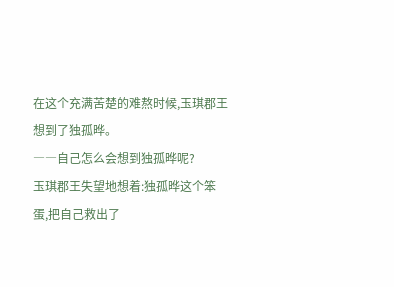在这个充满苦楚的难熬时候,玉琪郡王想到了独孤晔。
――自己怎么会想到独孤晔呢?
玉琪郡王失望地想着:独孤晔这个笨蛋,把自己救出了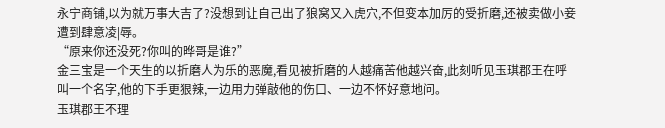永宁商铺,以为就万事大吉了?没想到让自己出了狼窝又入虎穴,不但变本加厉的受折磨,还被卖做小妾遭到肆意凌|辱。
“原来你还没死?你叫的晔哥是谁?”
金三宝是一个天生的以折磨人为乐的恶魔,看见被折磨的人越痛苦他越兴奋,此刻听见玉琪郡王在呼叫一个名字,他的下手更狠辣,一边用力弹敲他的伤口、一边不怀好意地问。
玉琪郡王不理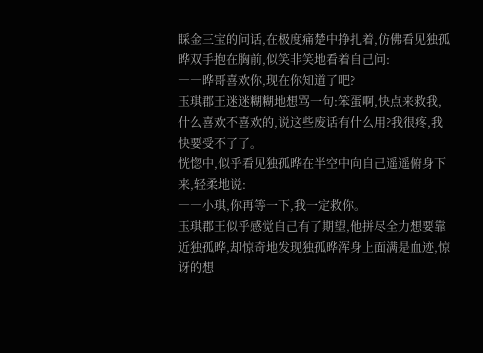睬金三宝的问话,在极度痛楚中挣扎着,仿佛看见独孤晔双手抱在胸前,似笑非笑地看着自己问:
――晔哥喜欢你,现在你知道了吧?
玉琪郡王迷迷糊糊地想骂一句:笨蛋啊,快点来救我,什么喜欢不喜欢的,说这些废话有什么用?我很疼,我快要受不了了。
恍惚中,似乎看见独孤晔在半空中向自己遥遥俯身下来,轻柔地说:
――小琪,你再等一下,我一定救你。
玉琪郡王似乎感觉自己有了期望,他拼尽全力想要靠近独孤晔,却惊奇地发现独孤晔浑身上面满是血迹,惊讶的想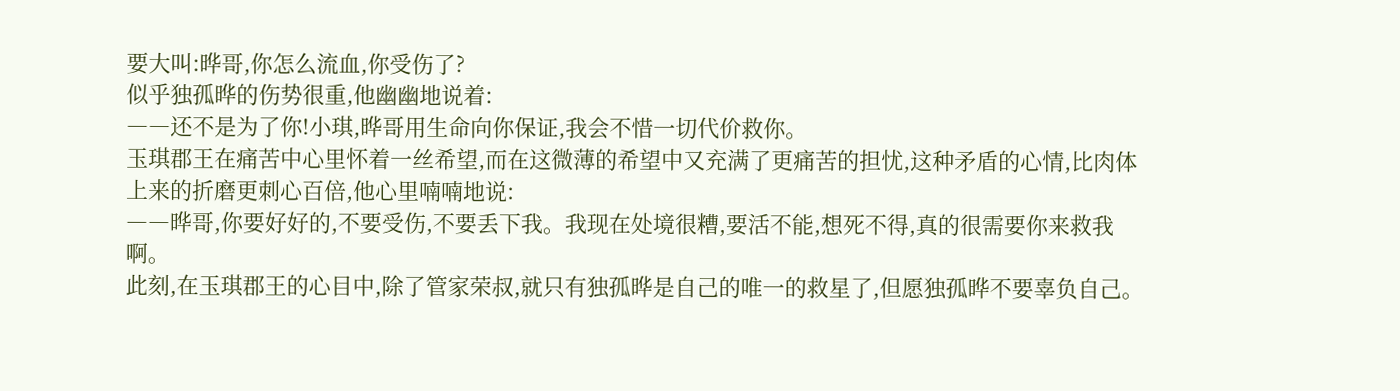要大叫:晔哥,你怎么流血,你受伤了?
似乎独孤晔的伤势很重,他幽幽地说着:
――还不是为了你!小琪,晔哥用生命向你保证,我会不惜一切代价救你。
玉琪郡王在痛苦中心里怀着一丝希望,而在这微薄的希望中又充满了更痛苦的担忧,这种矛盾的心情,比肉体上来的折磨更刺心百倍,他心里喃喃地说:
――晔哥,你要好好的,不要受伤,不要丢下我。我现在处境很糟,要活不能,想死不得,真的很需要你来救我啊。
此刻,在玉琪郡王的心目中,除了管家荣叔,就只有独孤晔是自己的唯一的救星了,但愿独孤晔不要辜负自己。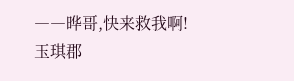――晔哥,快来救我啊!
玉琪郡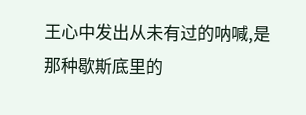王心中发出从未有过的呐喊,是那种歇斯底里的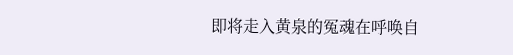即将走入黄泉的冤魂在呼唤自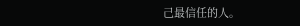己最信任的人。